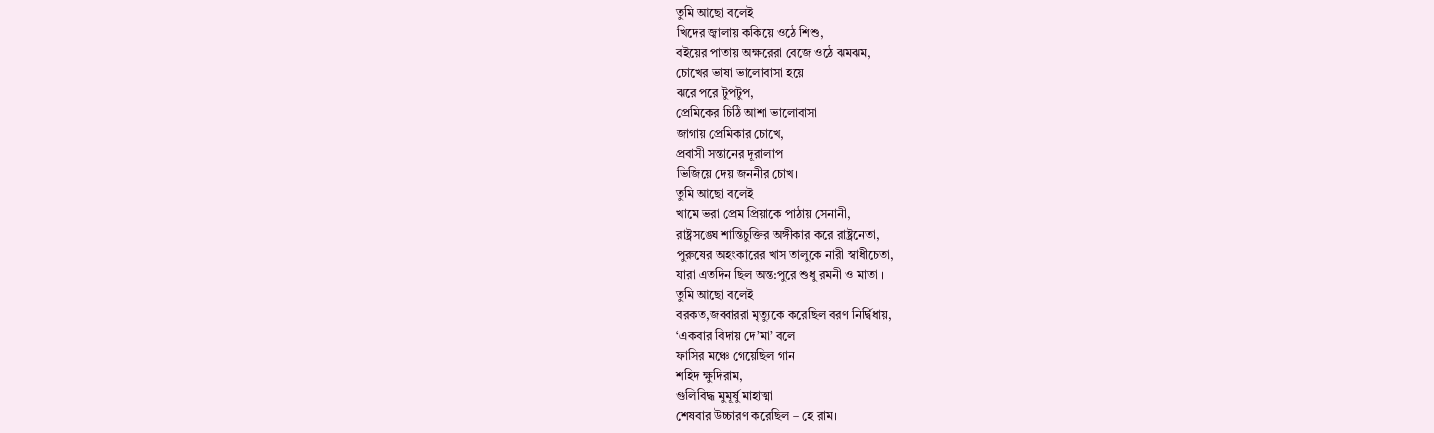তুমি আছো বলেই
খিদের জ্বালায় ককিয়ে ওঠে শিশু,
বইয়ের পাতায় অক্ষরেরা বেজে ওঠে ঝমঝম,
চোখের ভাষা ভালোবাসা হয়ে
ঝরে পরে টুপটুপ,
প্রেমিকের চিঠি আশা ভালোবাসা
জাগায় প্রেমিকার চোখে,
প্রবাসী সন্তানের দূরালাপ
ভিজিয়ে দেয় জননীর চোখ।
তুমি আছো বলেই
খামে ভরা প্রেম প্রিয়াকে পাঠায় সেনানী,
রাষ্ট্রসঙ্ঘে শান্তিচুক্তির অঙ্গীকার করে রাষ্ট্রনেতা,
পুরুষের অহংকারের খাস তালুকে নারী স্বাধীচেতা,
যারা এতদিন ছিল অন্ত:পুরে শুধু রমনী ও মাতা ।
তুমি আছো বলেই
বরকত,জব্বাররা মৃত্যুকে করেছিল বরণ নির্দ্বিধায়,
‘একবার বিদায় দে’মা’ বলে
ফাসির মঞ্চে গেয়েছিল গান
শহিদ ক্ষুদিরাম,
গুলিবিদ্ধ মুমূর্ষু মাহাত্মা
শেষবার উচ্চারণ করেছিল – হে রাম।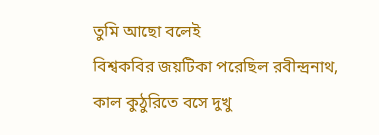তুমি আছো বলেই
বিশ্বকবির জয়টিকা পরেছিল রবীন্দ্রনাথ,
কাল কুঠুরিতে বসে দুখু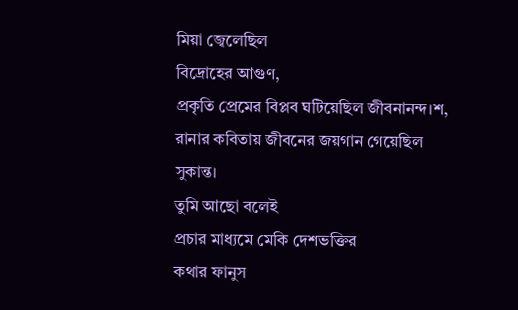মিয়া জ্বেলেছিল
বিদ্রোহের আগুণ,
প্রকৃতি প্রেমের বিপ্লব ঘটিয়েছিল জীবনানন্দ।শ,
রানার কবিতায় জীবনের জয়গান গেয়েছিল সুকান্ত।
তুমি আছো বলেই
প্রচার মাধ্যমে মেকি দেশভক্তির
কথার ফানুস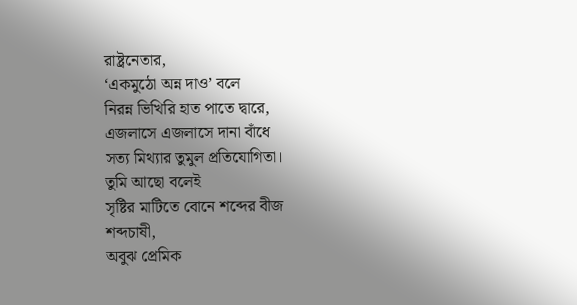রাষ্ট্রনেতার,
‘একমুঠো অন্ন দাও’ বলে
নিরন্ন ভিখিরি হাত পাতে দ্বারে,
এজলাসে এজলাসে দানা বাঁধে
সত্য মিথ্যার তুমুল প্রতিযোগিতা।
তুমি আছো বলেই
সৃষ্টির মাটিতে বোনে শব্দের বীজ
শব্দচাষী,
অবুঝ প্রেমিক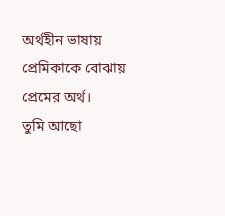অর্থহীন ভাষায়
প্রেমিকাকে বোঝায় প্রেমের অর্থ।
তুমি আছো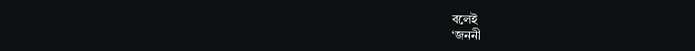বলেই
‘জননী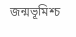জন্মভূমিশ্চ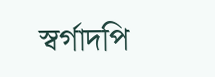স্বর্গাদপি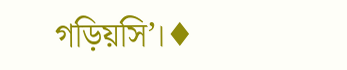গড়িয়সি’।♦